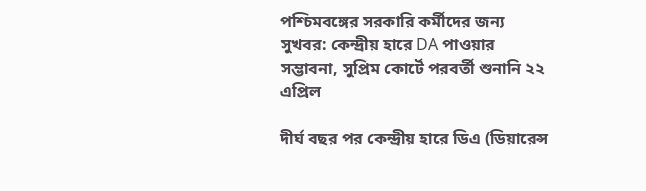পশ্চিমবঙ্গের সরকারি কর্মীদের জন্য সুখবর: কেন্দ্রীয় হারে DA পাওয়ার সম্ভাবনা, সুপ্রিম কোর্টে পরবর্তী শুনানি ২২ এপ্রিল

দীর্ঘ বছর পর কেন্দ্রীয় হারে ডিএ (ডিয়ারেন্স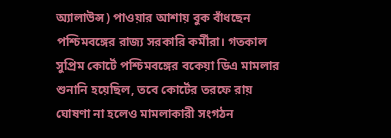অ্যালাউন্স) পাওয়ার আশায় বুক বাঁধছেন পশ্চিমবঙ্গের রাজ্য সরকারি কর্মীরা। গতকাল সুপ্রিম কোর্টে পশ্চিমবঙ্গের বকেয়া ডিএ মামলার শুনানি হয়েছিল, তবে কোর্টের তরফে রায় ঘোষণা না হলেও মামলাকারী সংগঠন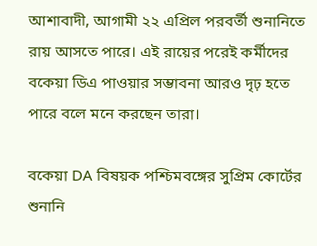আশাবাদী, আগামী ২২ এপ্রিল পরবর্তী শুনানিতে রায় আসতে পারে। এই রায়ের পরেই কর্মীদের বকেয়া ডিএ পাওয়ার সম্ভাবনা আরও দৃঢ় হতে পারে বলে মনে করছেন তারা।

বকেয়া DA বিষয়ক পশ্চিমবঙ্গের সুপ্রিম কোর্টের শুনানি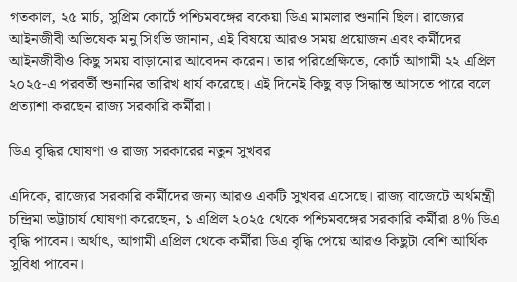গতকাল, ২৫ মার্চ, সুপ্রিম কোর্টে পশ্চিমবঙ্গের বকেয়া ডিএ মামলার শুনানি ছিল। রাজ্যের আইনজীবী অভিষেক মনু সিংভি জানান, এই বিষয়ে আরও সময় প্রয়োজন এবং কর্মীদের আইনজীবীও কিছু সময় বাড়ানোর আবেদন করেন। তার পরিপ্রেক্ষিতে, কোর্ট আগামী ২২ এপ্রিল ২০২৫-এ পরবর্তী শুনানির তারিখ ধার্য করেছে। এই দিনেই কিছু বড় সিদ্ধান্ত আসতে পারে বলে প্রত্যাশা করছেন রাজ্য সরকারি কর্মীরা।

ডিএ বৃদ্ধির ঘোষণা ও রাজ্য সরকারের নতুন সুখবর

এদিকে, রাজ্যের সরকারি কর্মীদের জন্য আরও একটি সুখবর এসেছে। রাজ্য বাজেটে অর্থমন্ত্রী চন্দ্রিমা ভট্টাচার্য ঘোষণা করেছেন, ১ এপ্রিল ২০২৫ থেকে পশ্চিমবঙ্গের সরকারি কর্মীরা ৪% ডিএ বৃদ্ধি পাবেন। অর্থাৎ, আগামী এপ্রিল থেকে কর্মীরা ডিএ বৃদ্ধি পেয়ে আরও কিছুটা বেশি আর্থিক সুবিধা পাবেন।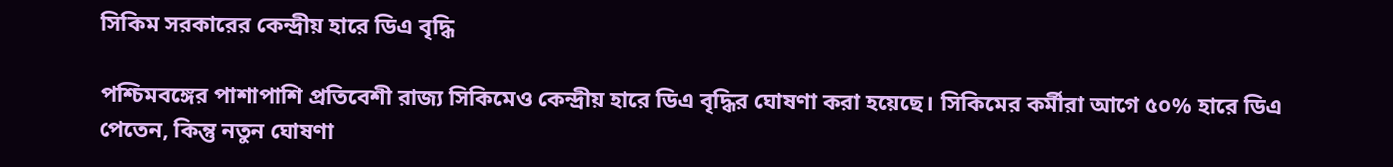সিকিম সরকারের কেন্দ্রীয় হারে ডিএ বৃদ্ধি

পশ্চিমবঙ্গের পাশাপাশি প্রতিবেশী রাজ্য সিকিমেও কেন্দ্রীয় হারে ডিএ বৃদ্ধির ঘোষণা করা হয়েছে। সিকিমের কর্মীরা আগে ৫০% হারে ডিএ পেতেন, কিন্তু নতুন ঘোষণা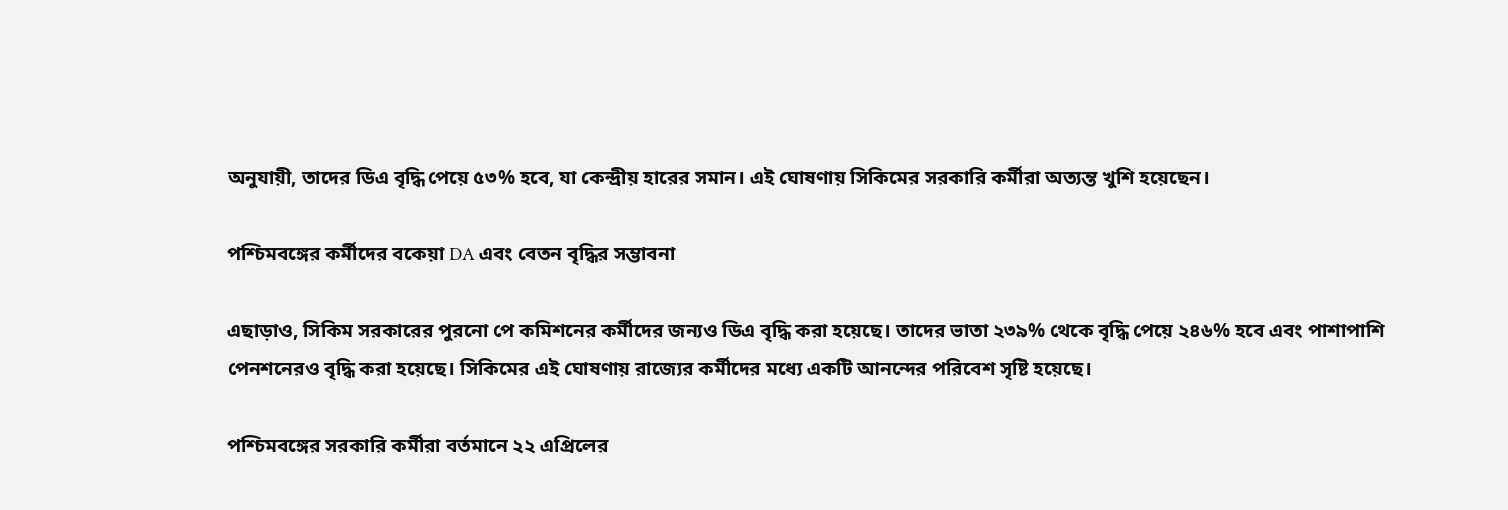অনুযায়ী, তাদের ডিএ বৃদ্ধি পেয়ে ৫৩% হবে, যা কেন্দ্রীয় হারের সমান। এই ঘোষণায় সিকিমের সরকারি কর্মীরা অত্যন্ত খুশি হয়েছেন।

পশ্চিমবঙ্গের কর্মীদের বকেয়া DA এবং বেতন বৃদ্ধির সম্ভাবনা

এছাড়াও, সিকিম সরকারের পুরনো পে কমিশনের কর্মীদের জন্যও ডিএ বৃদ্ধি করা হয়েছে। তাদের ভাতা ২৩৯% থেকে বৃদ্ধি পেয়ে ২৪৬% হবে এবং পাশাপাশি পেনশনেরও বৃদ্ধি করা হয়েছে। সিকিমের এই ঘোষণায় রাজ্যের কর্মীদের মধ্যে একটি আনন্দের পরিবেশ সৃষ্টি হয়েছে।

পশ্চিমবঙ্গের সরকারি কর্মীরা বর্তমানে ২২ এপ্রিলের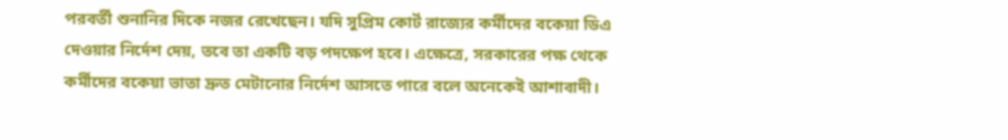পরবর্তী শুনানির দিকে নজর রেখেছেন। যদি সুপ্রিম কোর্ট রাজ্যের কর্মীদের বকেয়া ডিএ দেওয়ার নির্দেশ দেয়, তবে তা একটি বড় পদক্ষেপ হবে। এক্ষেত্রে, সরকারের পক্ষ থেকে কর্মীদের বকেয়া ভাতা দ্রুত মেটানোর নির্দেশ আসতে পারে বলে অনেকেই আশাবাদী।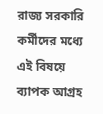রাজ্য সরকারি কর্মীদের মধ্যে এই বিষয়ে ব্যাপক আগ্রহ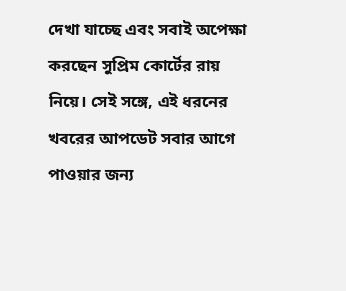দেখা যাচ্ছে এবং সবাই অপেক্ষা করছেন সুপ্রিম কোর্টের রায় নিয়ে। সেই সঙ্গে, এই ধরনের খবরের আপডেট সবার আগে পাওয়ার জন্য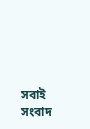সবাই সংবাদ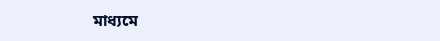মাধ্যমে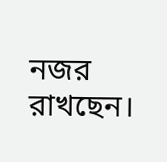নজর রাখছেন।